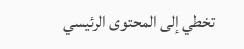تخطي إلى المحتوى الرئيسي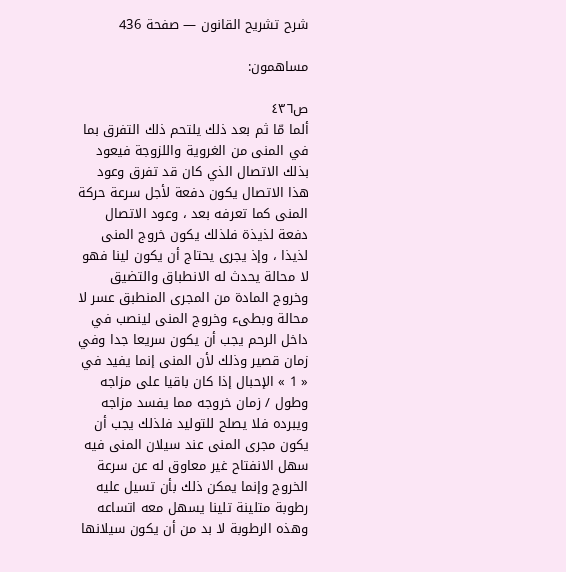شرح تشريح القانون — صفحة 436

مساهمون:

ص٤٣٦
ألما مّا ثم بعد ذلك يلتحم ذلك التفرق بما في المنى من الغروية واللزوجة فيعود بذلك الاتصال الذي كان قد تفرق وعود هذا الاتصال يكون دفعة لأجل سرعة حركة المنى كما تعرفه بعد ، وعود الاتصال دفعة لذيذة فلذلك يكون خروج المنى لذيذا ، وإذ يجرى يحتاج أن يكون لينا فهو لا محالة يحدث له الانطباق والتضيق وخروج المادة من المجرى المنطبق عسر لا محالة وبطىء وخروج المنى لينصب في داخل الرحم يجب أن يكون سريعا جدا وفي زمان قصير وذلك لأن المنى إنما يفيد في « 1 » الإحبال إذا كان باقيا على مزاجه وطول / زمان خروجه مما يفسد مزاجه ويبرده فلا يصلح للتوليد فلذلك يجب أن يكون مجرى المنى عند سيلان المنى فيه سهل الانفتاح غير معاوق له عن سرعة الخروج وإنما يمكن ذلك بأن تسيل عليه رطوبة متلينة تلينا يسهل معه اتساعه وهذه الرطوبة لا بد من أن يكون سيلانها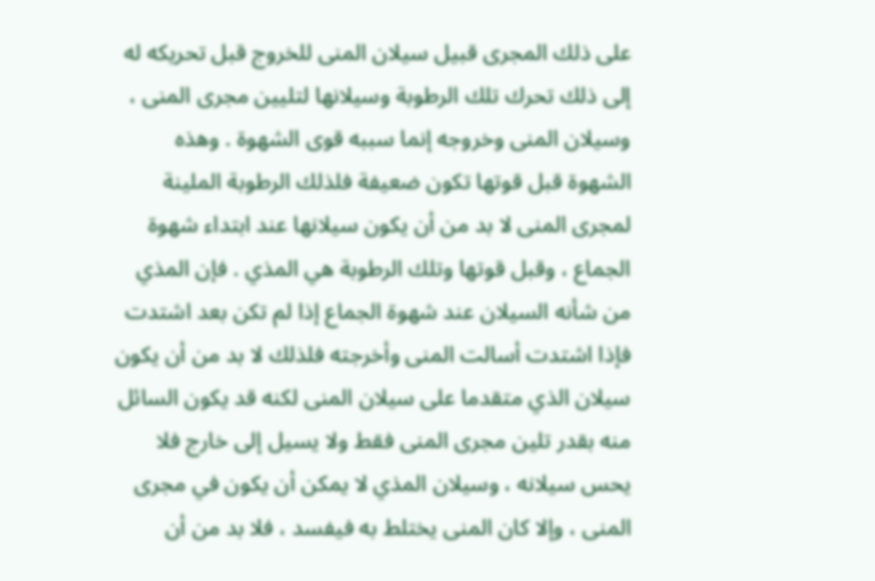على ذلك المجرى قبيل سيلان المنى للخروج قبل تحريكه له إلى ذلك تحرك تلك الرطوبة وسيلانها لتليين مجرى المنى ، وسيلان المنى وخروجه إنما سببه قوى الشهوة . وهذه الشهوة قبل قوتها تكون ضعيفة فلذلك الرطوبة الملينة لمجرى المنى لا بد من أن يكون سيلانها عند ابتداء شهوة الجماع ، وقبل قوتها وتلك الرطوبة هي المذي . فإن المذي من شأنه السيلان عند شهوة الجماع إذا لم تكن بعد اشتدت فإذا اشتدت أسالت المنى وأخرجته فلذلك لا بد من أن يكون سيلان الذي متقدما على سيلان المنى لكنه قد يكون السائل منه بقدر تلين مجرى المنى فقط ولا يسيل إلى خارج فلا يحس سيلانه ، وسيلان المذي لا يمكن أن يكون في مجرى المنى ، وإلا كان المنى يختلط به فيفسد ، فلا بد من أن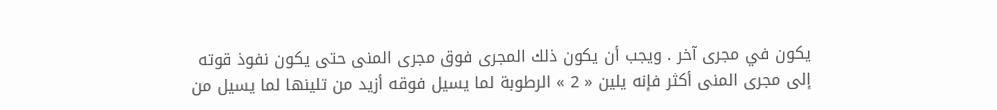يكون في مجرى آخر . ويجب أن يكون ذلك المجرى فوق مجرى المنى حتى يكون نفوذ قوته إلى مجرى المنى أكثر فإنه يلين « 2 » الرطوبة لما يسيل فوقه أزيد من تلينها لما يسيل من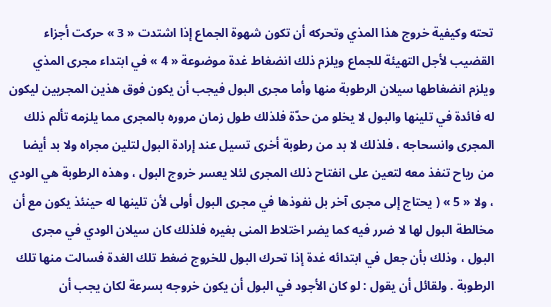تحته وكيفية خروج هذا المذي وتحركه أن تكون شهوة الجماع إذا اشتدت « 3 » حركت أجزاء القضيب لأجل التهيئة للجماع ويلزم ذلك انضغاط غدة موضوعة « 4 » في ابتداء مجرى المذي ويلزم انضغاطها سيلان الرطوبة منها وأما مجرى البول فيجب أن يكون فوق هذين المجريين ليكون له فائدة في تلينها والبول لا يخلو من حدّة فلذلك طول زمان مروره بالمجرى مما يلزمه تألم ذلك المجرى وانسحاجه ، فلذلك لا بد من رطوبة أخرى تسيل عند إرادة البول لتلين مجراه ولا بد أيضا من رياح تنفذ معه لتعين على انفتاح ذلك المجرى لئلا يعسر خروج البول ، وهذه الرطوبة هي الودي ، ولا « 5 » ( يحتاج إلى مجرى آخر بل نفوذها في مجرى البول أولى لأن تلينها له حينئذ يكون مع أن مخالطة البول لها لا ضرر فيه كما يضر اختلاط المنى بغيره فلذلك كان سيلان الودي في مجرى البول ، وذلك بأن جعل في ابتدائه غدة إذا تحرك البول للخروج ضغط تلك الغدة فسالت منها تلك الرطوبة . ولقائل أن يقول : لو كان الأجود في البول أن يكون خروجه بسرعة لكان يجب أن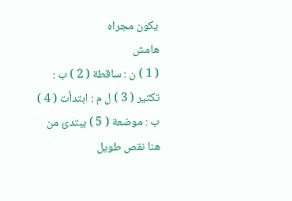يكون مجراه
هامش
( 1 ) ن : ساقطة ( 2 ) ب : تكثير ( 3 ) ل م : ابتدأت ( 4 ) ب : موضعة ( 5 ) يبتدئ من هنا نقص طويل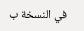في النسخة ب